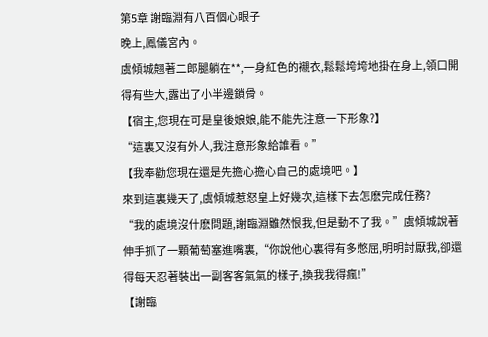第5章 謝臨淵有八百個心眼子
晚上,鳳儀宮內。
虞傾城翹著二郎腿躺在**,一身紅色的襯衣,鬆鬆垮垮地掛在身上,領口開得有些大,露出了小半邊鎖骨。
【宿主,您現在可是皇後娘娘,能不能先注意一下形象?】
“這裏又沒有外人,我注意形象給誰看。”
【我奉勸您現在還是先擔心擔心自己的處境吧。】
來到這裏幾天了,虞傾城惹怒皇上好幾次,這樣下去怎麽完成任務?
“我的處境沒什麽問題,謝臨淵雖然恨我,但是動不了我。”虞傾城說著伸手抓了一顆葡萄塞進嘴裏,“你說他心裏得有多憋屈,明明討厭我,卻還得每天忍著裝出一副客客氣氣的樣子,換我我得瘋!”
【謝臨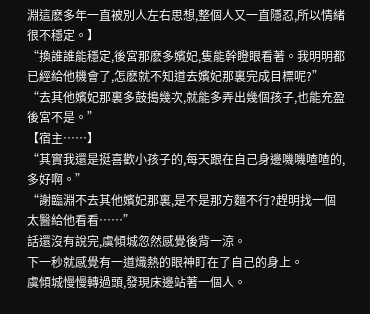淵這麽多年一直被別人左右思想,整個人又一直隱忍,所以情緒很不穩定。】
“換誰誰能穩定,後宮那麽多嬪妃,隻能幹瞪眼看著。我明明都已經給他機會了,怎麽就不知道去嬪妃那裏完成目標呢?”
“去其他嬪妃那裏多鼓搗幾次,就能多弄出幾個孩子,也能充盈後宮不是。”
【宿主……】
“其實我還是挺喜歡小孩子的,每天跟在自己身邊嘰嘰喳喳的,多好啊。”
“謝臨淵不去其他嬪妃那裏,是不是那方麵不行?趕明找一個太醫給他看看……”
話還沒有說完,虞傾城忽然感覺後背一涼。
下一秒就感覺有一道熾熱的眼神盯在了自己的身上。
虞傾城慢慢轉過頭,發現床邊站著一個人。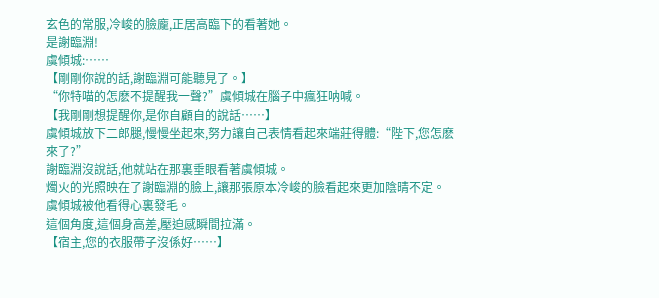玄色的常服,冷峻的臉龐,正居高臨下的看著她。
是謝臨淵!
虞傾城:……
【剛剛你說的話,謝臨淵可能聽見了。】
“你特喵的怎麽不提醒我一聲?”虞傾城在腦子中瘋狂呐喊。
【我剛剛想提醒你,是你自顧自的說話……】
虞傾城放下二郎腿,慢慢坐起來,努力讓自己表情看起來端莊得體:“陛下,您怎麽來了?”
謝臨淵沒說話,他就站在那裏垂眼看著虞傾城。
燭火的光照映在了謝臨淵的臉上,讓那張原本冷峻的臉看起來更加陰晴不定。
虞傾城被他看得心裏發毛。
這個角度,這個身高差,壓迫感瞬間拉滿。
【宿主,您的衣服帶子沒係好……】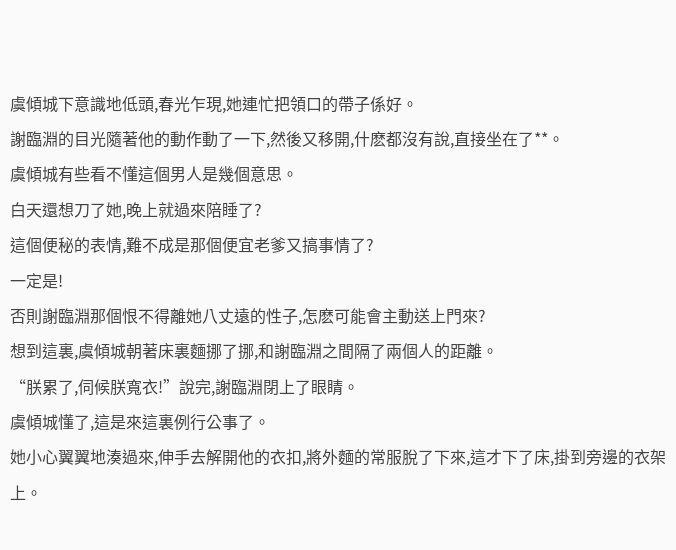虞傾城下意識地低頭,春光乍現,她連忙把領口的帶子係好。
謝臨淵的目光隨著他的動作動了一下,然後又移開,什麽都沒有說,直接坐在了**。
虞傾城有些看不懂這個男人是幾個意思。
白天還想刀了她,晚上就過來陪睡了?
這個便秘的表情,難不成是那個便宜老爹又搞事情了?
一定是!
否則謝臨淵那個恨不得離她八丈遠的性子,怎麽可能會主動送上門來?
想到這裏,虞傾城朝著床裏麵挪了挪,和謝臨淵之間隔了兩個人的距離。
“朕累了,伺候朕寬衣!”說完,謝臨淵閉上了眼睛。
虞傾城懂了,這是來這裏例行公事了。
她小心翼翼地湊過來,伸手去解開他的衣扣,將外麵的常服脫了下來,這才下了床,掛到旁邊的衣架上。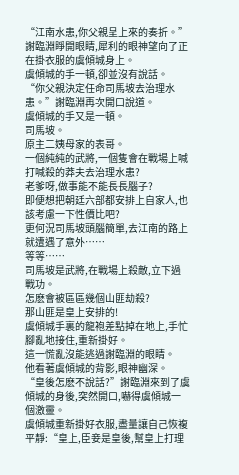“江南水患,你父親呈上來的奏折。”謝臨淵睜開眼睛,犀利的眼神望向了正在掛衣服的虞傾城身上。
虞傾城的手一頓,卻並沒有說話。
“你父親決定任命司馬坡去治理水患。”謝臨淵再次開口說道。
虞傾城的手又是一頓。
司馬坡。
原主二姨母家的表哥。
一個純純的武將,一個隻會在戰場上喊打喊殺的莽夫去治理水患?
老爹呀,做事能不能長長腦子?
即便想把朝廷六部都安排上自家人,也該考慮一下性價比吧?
更何況司馬坡頭腦簡單,去江南的路上就遭遇了意外……
等等……
司馬坡是武將,在戰場上殺敵,立下過戰功。
怎麽會被區區幾個山匪劫殺?
那山匪是皇上安排的!
虞傾城手裏的龍袍差點掉在地上,手忙腳亂地接住,重新掛好。
這一慌亂沒能逃過謝臨淵的眼睛。
他看著虞傾城的背影,眼神幽深。
“皇後怎麽不說話?”謝臨淵來到了虞傾城的身後,突然開口,嚇得虞傾城一個激靈。
虞傾城重新掛好衣服,盡量讓自己恢複平靜:“皇上,臣妾是皇後,幫皇上打理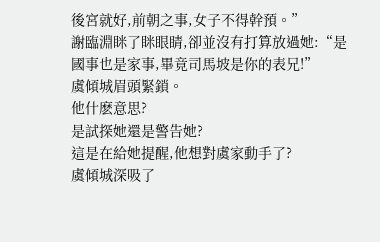後宮就好,前朝之事,女子不得幹預。”
謝臨淵眯了眯眼睛,卻並沒有打算放過她:“是國事也是家事,畢竟司馬坡是你的表兄!”
虞傾城眉頭緊鎖。
他什麽意思?
是試探她還是警告她?
這是在給她提醒,他想對虞家動手了?
虞傾城深吸了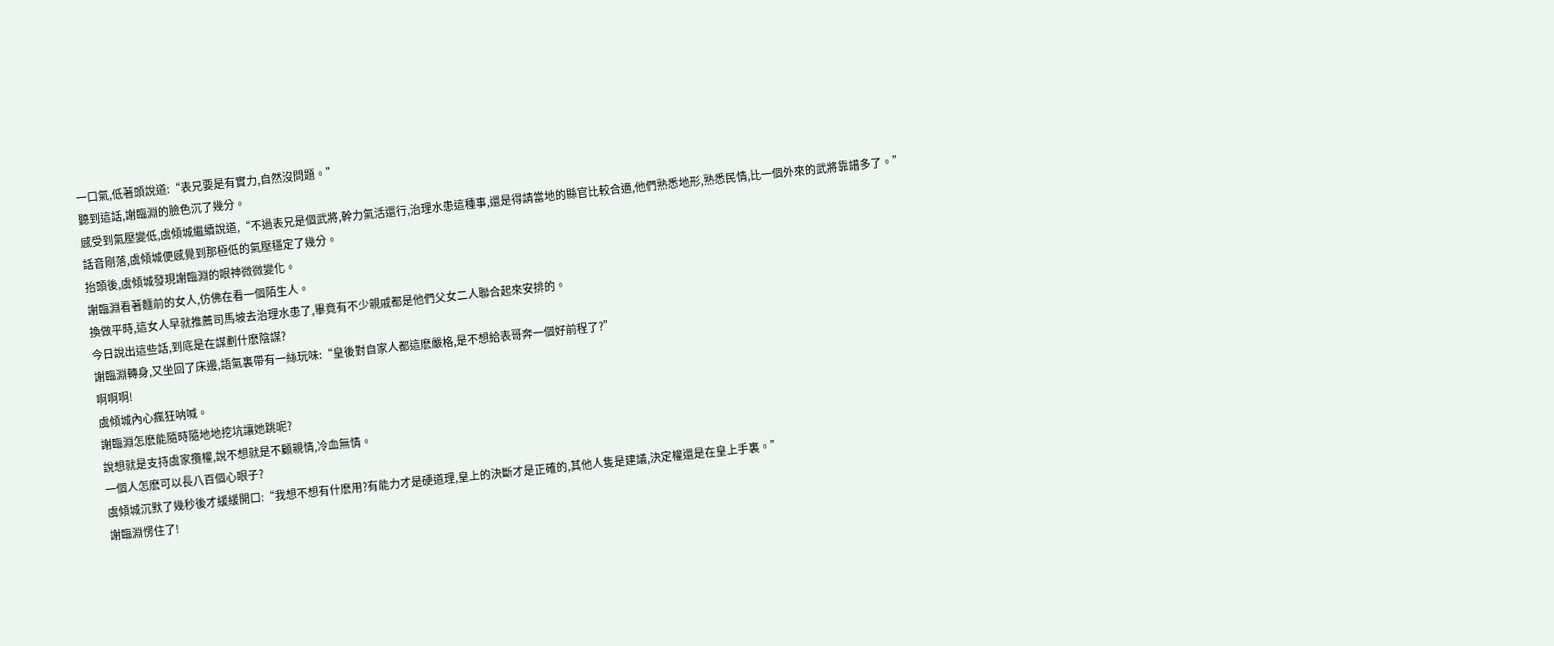一口氣,低著頭說道:“表兄要是有實力,自然沒問題。”
聽到這話,謝臨淵的臉色沉了幾分。
感受到氣壓變低,虞傾城繼續說道,“不過表兄是個武將,幹力氣活還行,治理水患這種事,還是得請當地的縣官比較合適,他們熟悉地形,熟悉民情,比一個外來的武將靠譜多了。”
話音剛落,虞傾城便感覺到那極低的氣壓穩定了幾分。
抬頭後,虞傾城發現謝臨淵的眼神微微變化。
謝臨淵看著麵前的女人,仿佛在看一個陌生人。
換做平時,這女人早就推薦司馬坡去治理水患了,畢竟有不少親戚都是他們父女二人聯合起來安排的。
今日說出這些話,到底是在謀劃什麽陰謀?
謝臨淵轉身,又坐回了床邊,語氣裏帶有一絲玩味:“皇後對自家人都這麽嚴格,是不想給表哥奔一個好前程了?”
啊啊啊!
虞傾城內心瘋狂呐喊。
謝臨淵怎麽能隨時隨地地挖坑讓她跳呢?
說想就是支持虞家攬權,說不想就是不顧親情,冷血無情。
一個人怎麽可以長八百個心眼子?
虞傾城沉默了幾秒後才緩緩開口:“我想不想有什麽用?有能力才是硬道理,皇上的決斷才是正確的,其他人隻是建議,決定權還是在皇上手裏。”
謝臨淵愣住了!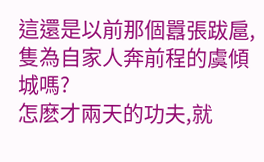這還是以前那個囂張跋扈,隻為自家人奔前程的虞傾城嗎?
怎麽才兩天的功夫,就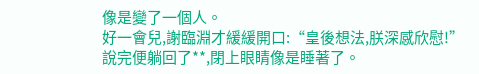像是變了一個人。
好一會兒,謝臨淵才緩緩開口:“皇後想法,朕深感欣慰!”
說完便躺回了**,閉上眼睛像是睡著了。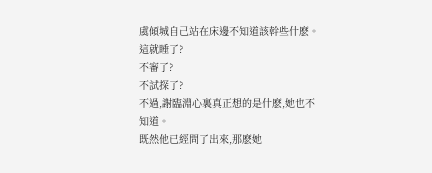虞傾城自己站在床邊不知道該幹些什麽。
這就睡了?
不審了?
不試探了?
不過,謝臨淵心裏真正想的是什麽,她也不知道。
既然他已經問了出來,那麽她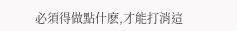必須得做點什麽,才能打消這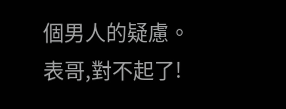個男人的疑慮。
表哥,對不起了!